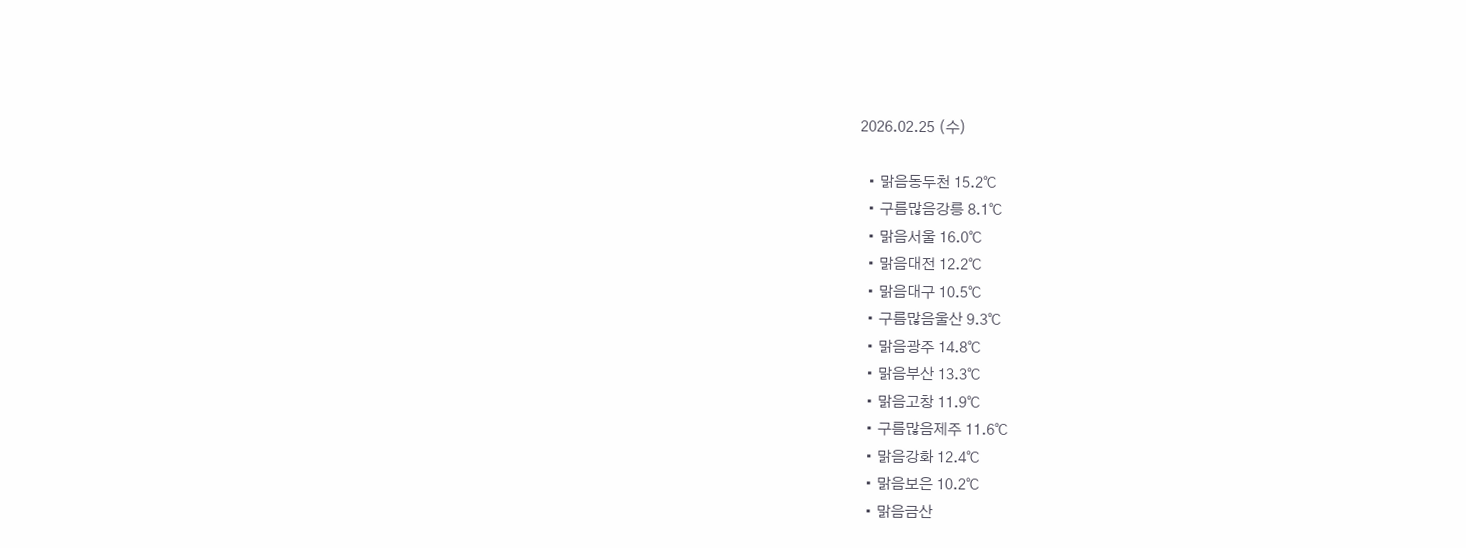2026.02.25 (수)

  • 맑음동두천 15.2℃
  • 구름많음강릉 8.1℃
  • 맑음서울 16.0℃
  • 맑음대전 12.2℃
  • 맑음대구 10.5℃
  • 구름많음울산 9.3℃
  • 맑음광주 14.8℃
  • 맑음부산 13.3℃
  • 맑음고창 11.9℃
  • 구름많음제주 11.6℃
  • 맑음강화 12.4℃
  • 맑음보은 10.2℃
  • 맑음금산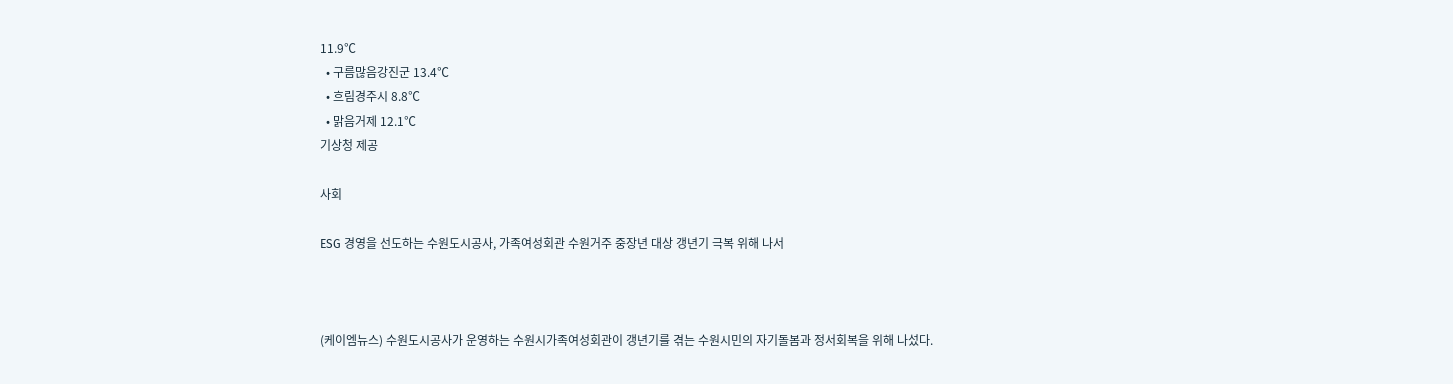11.9℃
  • 구름많음강진군 13.4℃
  • 흐림경주시 8.8℃
  • 맑음거제 12.1℃
기상청 제공

사회

ESG 경영을 선도하는 수원도시공사, 가족여성회관 수원거주 중장년 대상 갱년기 극복 위해 나서



(케이엠뉴스) 수원도시공사가 운영하는 수원시가족여성회관이 갱년기를 겪는 수원시민의 자기돌봄과 정서회복을 위해 나섰다.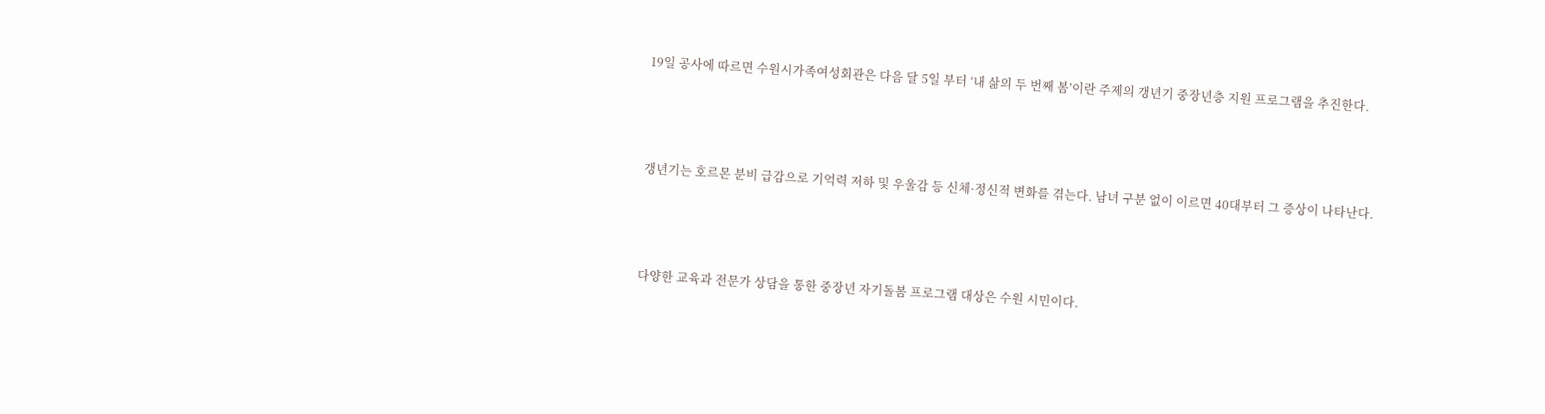19일 공사에 따르면 수원시가족여성회관은 다음 달 5일 부터 ‘내 삶의 두 번째 봄’이란 주제의 갱년기 중장년층 지원 프로그램을 추진한다.



갱년기는 호르몬 분비 급감으로 기억력 저하 및 우울감 등 신체·정신적 변화를 겪는다. 남녀 구분 없이 이르면 40대부터 그 증상이 나타난다.



다양한 교육과 전문가 상담을 통한 중장년 자기돌봄 프로그램 대상은 수원 시민이다.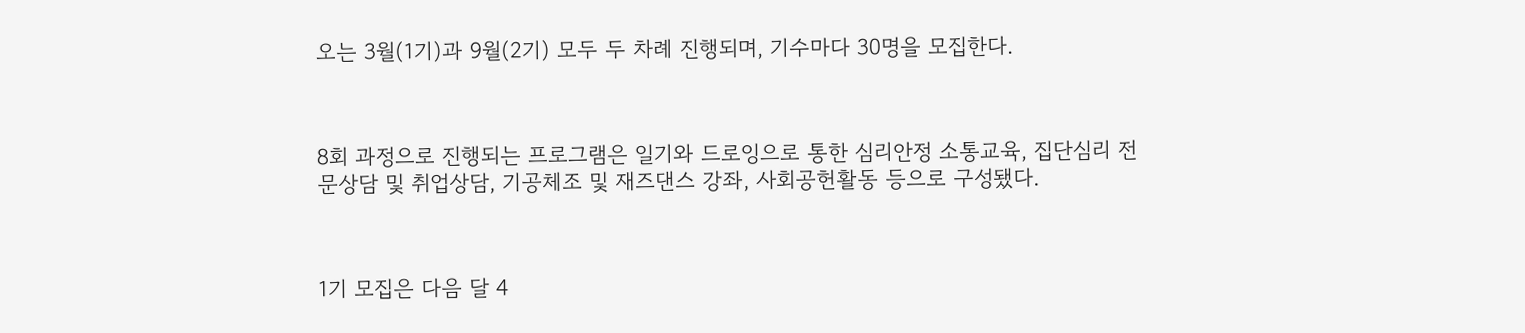오는 3월(1기)과 9월(2기) 모두 두 차례 진행되며, 기수마다 30명을 모집한다.



8회 과정으로 진행되는 프로그램은 일기와 드로잉으로 통한 심리안정 소통교육, 집단심리 전문상담 및 취업상담, 기공체조 및 재즈댄스 강좌, 사회공헌활동 등으로 구성됐다.



1기 모집은 다음 달 4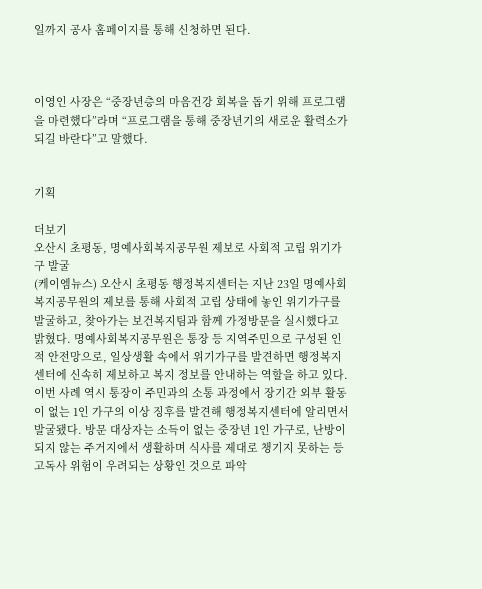일까지 공사 홈페이지를 통해 신청하면 된다.



이영인 사장은 “중장년층의 마음건강 회복을 돕기 위해 프로그램을 마련했다”라며 “프로그램을 통해 중장년기의 새로운 활력소가 되길 바란다”고 말했다.


기획

더보기
오산시 초평동, 명예사회복지공무원 제보로 사회적 고립 위기가구 발굴
(케이엠뉴스) 오산시 초평동 행정복지센터는 지난 23일 명예사회복지공무원의 제보를 통해 사회적 고립 상태에 놓인 위기가구를 발굴하고, 찾아가는 보건복지팀과 함께 가정방문을 실시했다고 밝혔다. 명예사회복지공무원은 통장 등 지역주민으로 구성된 인적 안전망으로, 일상생활 속에서 위기가구를 발견하면 행정복지센터에 신속히 제보하고 복지 정보를 안내하는 역할을 하고 있다. 이번 사례 역시 통장이 주민과의 소통 과정에서 장기간 외부 활동이 없는 1인 가구의 이상 징후를 발견해 행정복지센터에 알리면서 발굴됐다. 방문 대상자는 소득이 없는 중장년 1인 가구로, 난방이 되지 않는 주거지에서 생활하며 식사를 제대로 챙기지 못하는 등 고독사 위험이 우려되는 상황인 것으로 파악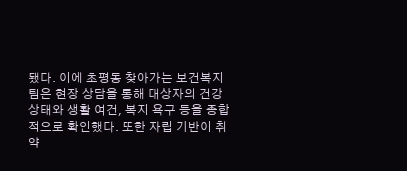됐다. 이에 초평동 찾아가는 보건복지팀은 현장 상담을 통해 대상자의 건강 상태와 생활 여건, 복지 욕구 등을 종합적으로 확인했다. 또한 자립 기반이 취약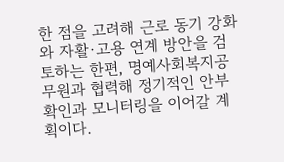한 점을 고려해 근로 동기 강화와 자활·고용 연계 방안을 검토하는 한편, 명예사회복지공무원과 협력해 정기적인 안부 확인과 모니터링을 이어갈 계획이다.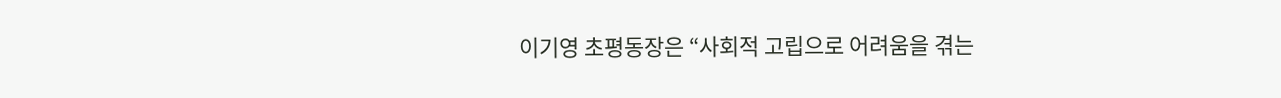이기영 초평동장은 “사회적 고립으로 어려움을 겪는